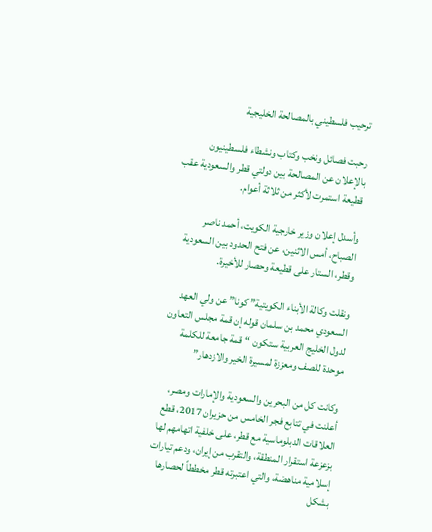ترحيب فلسطيني بالمصالحة الخليجية

رحبت فصائل ونخب وكتاب ونشطاء فلسطينيون بالإعلان عن المصالحة بين دولتي قطر والسعودية عقب قطيعة استمرت لأكثر من ثلاثة أعوام.

وأسدل إعلان وزير خارجية الكويت، أحمد ناصر الصباح، أمس الاثنين، عن فتح الحدود بين السعودية وقطر، الستار على قطيعة وحصار للأخيرة.

ونقلت وكالة الأبناء الكويتية” كونا” عن ولي العهد السعودي محمد بن سلمان قوله إن قمة مجلس التعاون لدول الخليج العربية ستكون “قمة جامعة للكلمة موحدة للصف ومعززة لمسيرة الخير والازدهار”

وكانت كل من البحرين والسعودية والإمارات ومصر، أعلنت في تتابع فجر الخامس من حزيران 2017، قطع العلاقات الدبلوماسية مع قطر، على خلفية اتهامهم لها بزعزعة استقرار المنطقة، والتقرب من إيران، ودعم تيارات إسلامية مناهضة، والتي اعتبرته قطر مخططاً لحصارها بشكل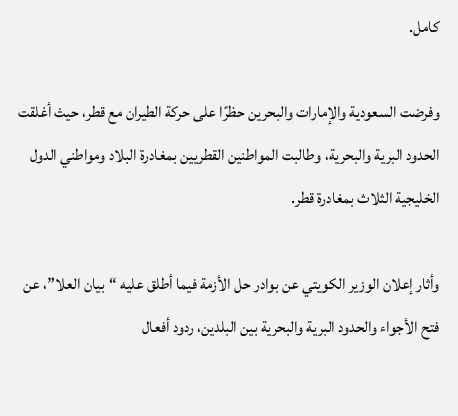كامل.

وفرضت السعودية والإمارات والبحرين حظرًا على حركة الطيران مع قطر، حيث أغلقت الحدود البرية والبحرية، وطالبت المواطنين القطريين بمغادرة البلاد ومواطني الدول الخليجية الثلاث بمغادرة قطر.

وأثار إعلان الوزير الكويتي عن بوادر حل الأزمة فيما أطلق عليه “بيان العلا”، عن فتح الأجواء والحدود البرية والبحرية بين البلدين، ردود أفعال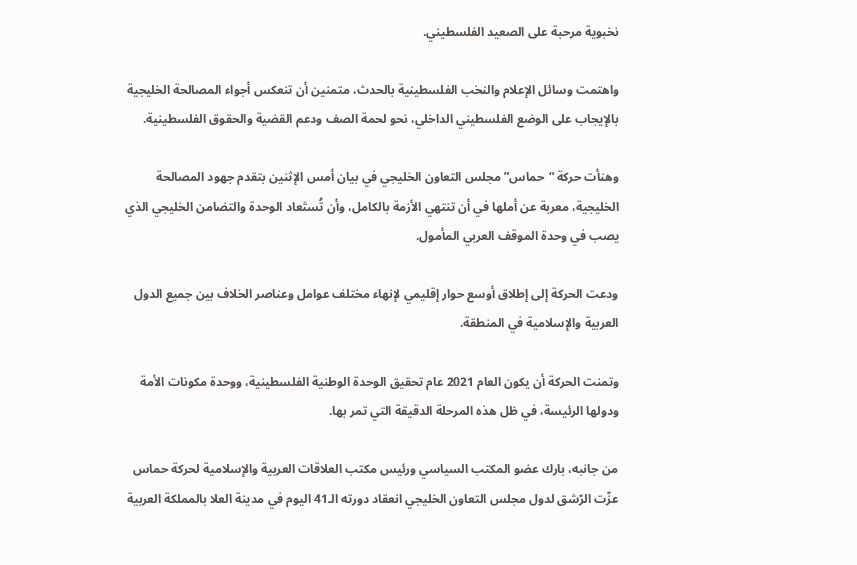نخبوية مرحبة على الصعيد الفلسطيني.

واهتمت وسائل الإعلام والنخب الفلسطينية بالحدث، متمنين أن تنعكس أجواء المصالحة الخليجية بالإيجاب على الوضع الفلسطيني الداخلي، نحو لحمة الصف ودعم القضية والحقوق الفلسطينية.

وهنأت حركة “حماس” مجلس التعاون الخليجي في بيان أمس الإثنين بتقدم جهود المصالحة الخليجية، معربة عن أملها في أن تنتهي الأزمة بالكامل، وأن تُستَعاد الوحدة والتضامن الخليجي الذي يصب في وحدة الموقف العربي المأمول.

ودعت الحركة إلى إطلاق أوسع حوار إقليمي لإنهاء مختلف عوامل وعناصر الخلاف بين جميع الدول العربية والإسلامية في المنطقة.

وتمنت الحركة أن يكون العام 2021 عام تحقيق الوحدة الوطنية الفلسطينية، ووحدة مكونات الأمة ودولها الرئيسة، في ظل هذه المرحلة الدقيقة التي تمر بها.

من جانبه، بارك عضو المكتب السياسي ورئيس مكتب العلاقات العربية والإسلامية لحركة حماس عزّت الرّشق لدول مجلس التعاون الخليجي انعقاد دورته الـ41 اليوم في مدينة العلا بالمملكة العربية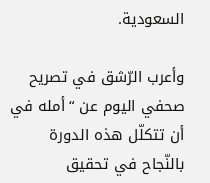السعودية.

وأعرب الرّشق في تصريح صحفي اليوم عن “أمله في أن تتكلّل هذه الدورة بالنّجاح في تحقيق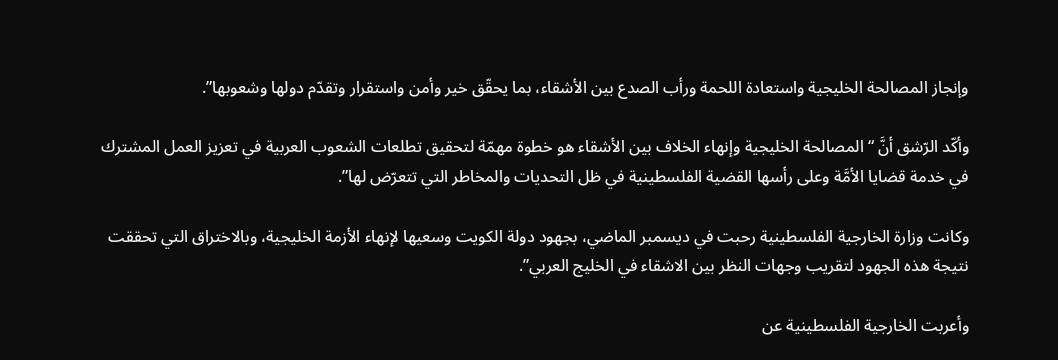وإنجاز المصالحة الخليجية واستعادة اللحمة ورأب الصدع بين الأشقاء، بما يحقّق خير وأمن واستقرار وتقدّم دولها وشعوبها”.

وأكّد الرّشق أنَّ “المصالحة الخليجية وإنهاء الخلاف بين الأشقاء هو خطوة مهمّة لتحقيق تطلعات الشعوب العربية في تعزيز العمل المشترك في خدمة قضايا الأمَّة وعلى رأسها القضية الفلسطينية في ظل التحديات والمخاطر التي تتعرّض لها”.

وكانت وزارة الخارجية الفلسطينية رحبت في ديسمبر الماضي، بجهود دولة الكويت وسعيها لإنهاء الأزمة الخليجية، وبالاختراق التي تحققت نتيجة هذه الجهود لتقريب وجهات النظر بين الاشقاء في الخليج العربي”.

وأعربت الخارجية الفلسطينية عن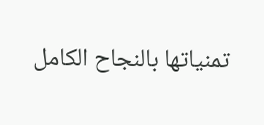تمنياتها بالنجاح الكامل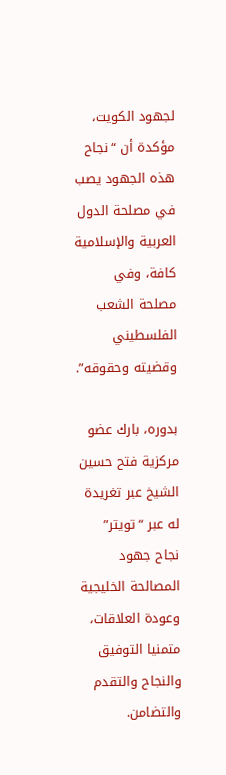لجهود الكويت، مؤكدة أن “نجاح هذه الجهود يصب في مصلحة الدول العربية والإسلامية كافة، وفي مصلحة الشعب الفلسطيني وقضيته وحقوقه”.

بدوره، بارك عضو مركزية فتح حسين الشيخ عبر تغريدة له عبر “تويتر” نجاح جهود المصالحة الخليجية وعودة العلاقات، متمنيا التوفيق والنجاح والتقدم والتضامن.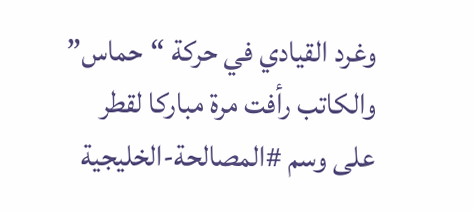وغرد القيادي في حركة “حماس” والكاتب رأفت مرة مباركا لقطر على وسم #المصالحة-الخليجية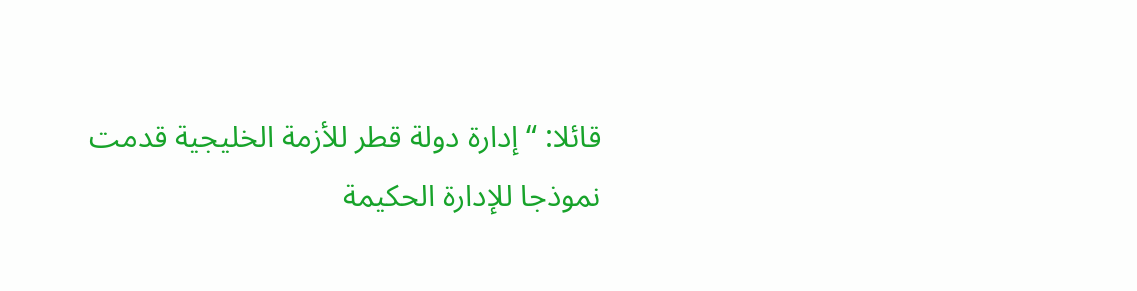قائلا: “إدارة دولة قطر للأزمة الخليجية قدمت نموذجا للإدارة الحكيمة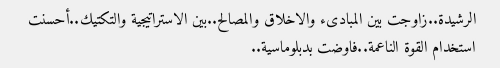الرشيدة..زاوجت بين المبادىء والاخلاق والمصالح..بين الاستراتيجية والتكتيك..أحسنت استخدام القوة الناعمة..فاوضت بدبلوماسية..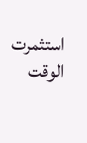استثمرت الوقت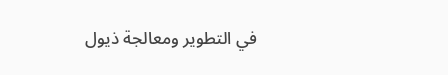في التطوير ومعالجة ذيول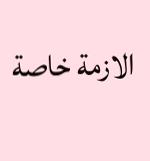الازمة خاصة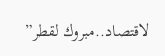لاقتصاد..مبروك لقطر”